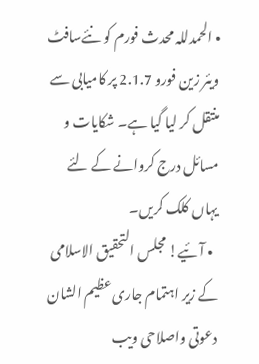• الحمدللہ محدث فورم کو نئےسافٹ ویئر زین فورو 2.1.7 پر کامیابی سے منتقل کر لیا گیا ہے۔ شکایات و مسائل درج کروانے کے لئے یہاں کلک کریں۔
  • آئیے! مجلس التحقیق الاسلامی کے زیر اہتمام جاری عظیم الشان دعوتی واصلاحی ویب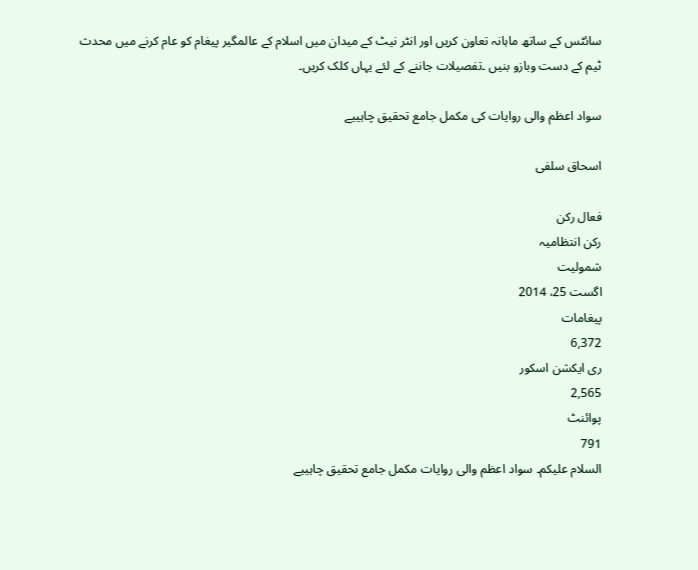سائٹس کے ساتھ ماہانہ تعاون کریں اور انٹر نیٹ کے میدان میں اسلام کے عالمگیر پیغام کو عام کرنے میں محدث ٹیم کے دست وبازو بنیں ۔تفصیلات جاننے کے لئے یہاں کلک کریں۔

سواد اعظم والی روایات کی مکمل جامع تحقیق چاہییے

اسحاق سلفی

فعال رکن
رکن انتظامیہ
شمولیت
اگست 25، 2014
پیغامات
6,372
ری ایکشن اسکور
2,565
پوائنٹ
791
السلام علیکم۔ سواد اعظم والی روایات مکمل جامع تحقیق چاہییے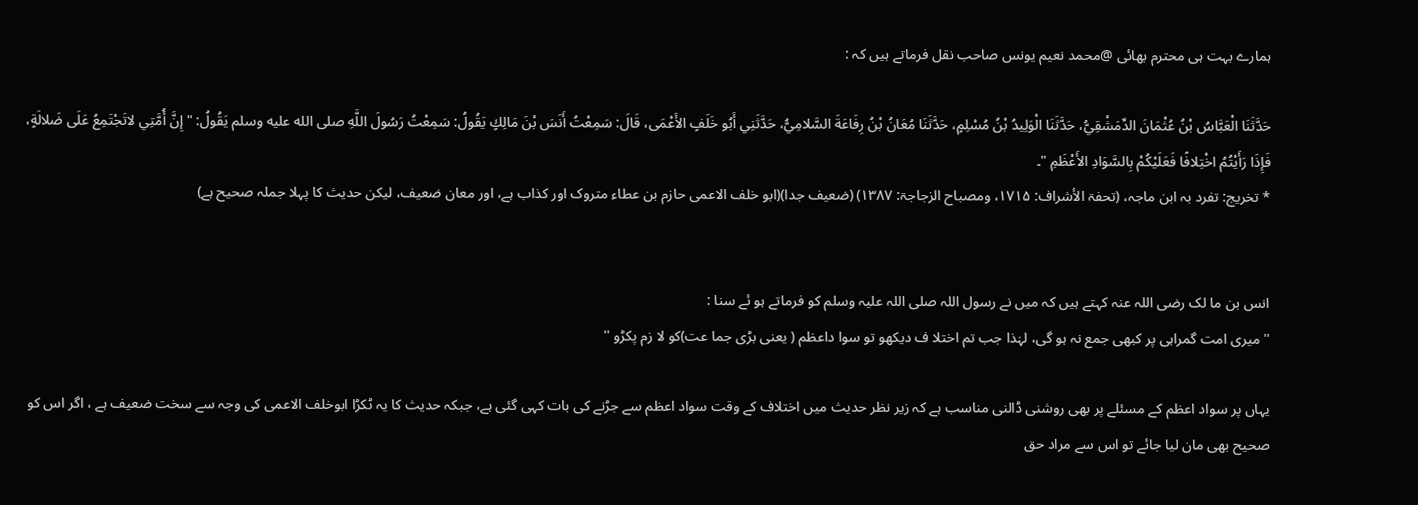ہمارے بہت ہی محترم بھائی @محمد نعیم یونس صاحب نقل فرماتے ہیں کہ :

حَدَّثَنَا الْعَبَّاسُ بْنُ عُثْمَانَ الدِّمَشْقِيُّ، حَدَّثَنَا الْوَلِيدُ بْنُ مُسْلِمٍ، حَدَّثَنَا مُعَانُ بْنُ رِفَاعَةَ السَّلامِيُّ، حَدَّثَنِي أَبُو خَلَفٍ الأَعْمَى، قَالَ: سَمِعْتُ أَنَسَ بْنَ مَالِكٍ يَقُولُ: سَمِعْتُ رَسُولَ اللَّهِ صلى الله عليه وسلم يَقُولُ: " إِنَّ أُمَّتِي لاتَجْتَمِعُ عَلَى ضَلالَةٍ، فَإِذَا رَأَيْتُمُ اخْتِلافًا فَعَلَيْكُمْ بِالسَّوَادِ الأَعْظَمِ "۔
* تخريج: تفرد بہ ابن ماجہ، (تحفۃ الأشراف: ۱۷۱۵، ومصباح الزجاجۃ: ۱۳۸۷) (ضعیف جدا)(ابو خلف الاعمی حازم بن عطاء متروک اور کذاب ہے، اور معان ضعیف، لیکن حدیث کا پہلا جملہ صحیح ہے)


انس بن ما لک رضی اللہ عنہ کہتے ہیں کہ میں نے رسول اللہ صلی اللہ علیہ وسلم کو فرماتے ہو ئے سنا :
'' میری امت گمراہی پر کبھی جمع نہ ہو گی، لہٰذا جب تم اختلا ف دیکھو تو سوا داعظم ( یعنی بڑی جما عت)کو لا زم پکڑو ''

یہاں پر سواد اعظم کے مسئلے پر بھی روشنی ڈالنی مناسب ہے کہ زیر نظر حدیث میں اختلاف کے وقت سواد اعظم سے جڑنے کی بات کہی گئی ہے، جبکہ حدیث کا یہ ٹکڑا ابوخلف الاعمی کی وجہ سے سخت ضعیف ہے ، اگر اس کو صحیح بھی مان لیا جائے تو اس سے مراد حق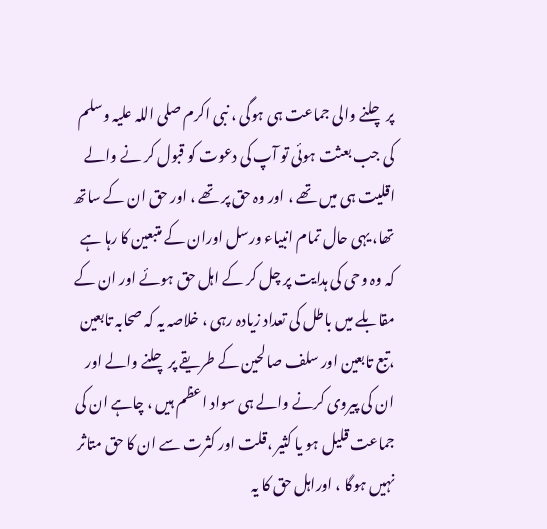پر چلنے والی جماعت ہی ہوگی ، نبی اکرم صلی اللہ علیہ وسلم کی جب بعثت ہوئی تو آپ کی دعوت کو قبول کر نے والے اقلیت ہی میں تھے ، اور وہ حق پر تھے ، اور حق ان کے ساتھ تھا، یہی حال تمام انبیاء ورسل اوران کے متبعین کا رہا ہے کہ وہ وحی کی ہدایت پر چل کر کے اہل حق ہوئے اور ان کے مقابلے میں باطل کی تعداد زیادہ رہی ، خلاصہ یہ کہ صحابہ تابعین ،تبع تابعین اور سلف صالحین کے طریقے پر چلنے والے اور ان کی پیروی کرنے والے ہی سواد اعظم ہیں ، چاہے ان کی جماعت قلیل ہو یا کثیر ،قلت اور کثرت سے ان کا حق متاثر نہیں ہوگا ، اوراہل حق کا یہ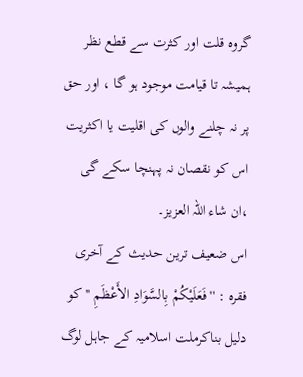گروہ قلت اور کثرت سے قطع نظر ہمیشہ تا قیامت موجود ہو گا ، اور حق پر نہ چلنے والوں کی اقلیت یا اکثریت اس کو نقصان نہ پہنچا سکے گی ،ان شاء اللہ العزیز۔
اس ضعیف ترین حدیث کے آخری فقرہ : ''فَعَلَيْكُمْ بِالسَّوَادِ الأَعْظَمِ ''کو دلیل بناکرملت اسلامیہ کے جاہل لوگ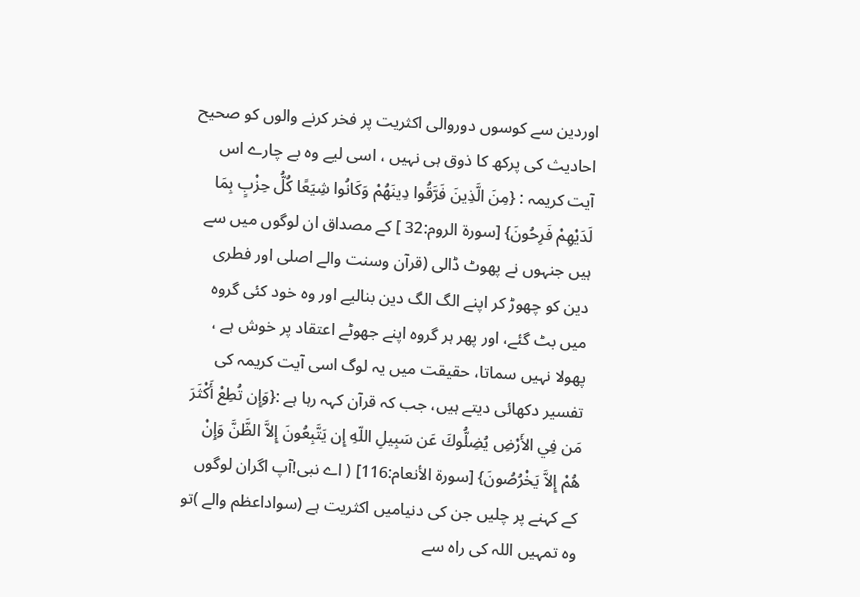اوردین سے کوسوں دوروالی اکثریت پر فخر کرنے والوں کو صحیح احادیث کی پرکھ کا ذوق ہی نہیں ، اسی لیے وہ بے چارے اس آیت کریمہ : {مِنَ الَّذِينَ فَرَّقُوا دِينَهُمْ وَكَانُوا شِيَعًا كُلُّ حِزْبٍ بِمَا لَدَيْهِمْ فَرِحُونَ} [سورة الروم:32 ] کے مصداق ان لوگوں میں سے ہیں جنہوں نے پھوٹ ڈالی (قرآن وسنت والے اصلی اور فطری دین کو چھوڑ کر اپنے الگ الگ دین بنالیے اور وہ خود کئی گروہ میں بٹ گئے، اور پھر ہر گروہ اپنے جھوٹے اعتقاد پر خوش ہے ، پھولا نہیں سماتا، حقیقت میں یہ لوگ اسی آیت کریمہ کی تفسیر دکھائی دیتے ہیں، جب کہ قرآن کہہ رہا ہے :{وَإِن تُطِعْ أَكْثَرَ مَن فِي الأَرْضِ يُضِلُّوكَ عَن سَبِيلِ اللّهِ إِن يَتَّبِعُونَ إِلاَّ الظَّنَّ وَإِنْ هُمْ إِلاَّ يَخْرُصُونَ} [سورة الأنعام:116] ( اے نبی!آپ اگران لوگوں کے کہنے پر چلیں جن کی دنیامیں اکثریت ہے (سواداعظم والے )تو وہ تمہیں اللہ کی راہ سے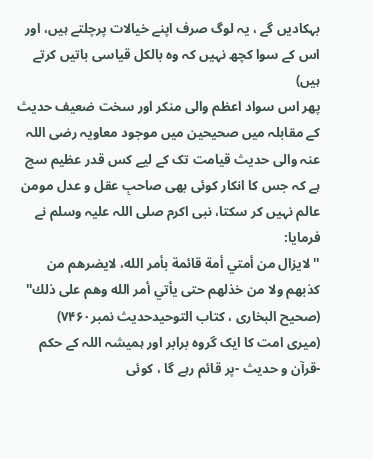بہکادیں گے ، یہ لوگ صرف اپنے خیالات پرچلتے ہیں، اور اس کے سوا کچھ نہیں کہ وہ بالکل قیاسی باتیں کرتے ہیں)
پھر اس سواد اعظم والی منکر اور سخت ضعیف حدیث کے مقابلہ میں صحیحین میں موجود معاویہ رضی اللہ عنہ والی حدیث قیامت تک کے لیے کس قدر عظیم سچ ہے کہ جس کا انکار کوئی بھی صاحبِ عقل و عدل مومن عالم نہیں کر سکتا، نبی اکرم صلی اللہ علیہ وسلم نے فرمایا:
'' لايزال من أمتي أمة قائمة بأمر الله، لايضرهم من كذبهم ولا من خذلهم حتى يأتي أمر الله وهم على ذلك'' (صحیح البخاری ، کتاب التوحیدحدیث نمبر۷۴۶۰)
(میری امت کا ایک گروہ برابر اور ہمیشہ اللہ کے حکم -قرآن و حدیث -پر قائم رہے گا ، کوئی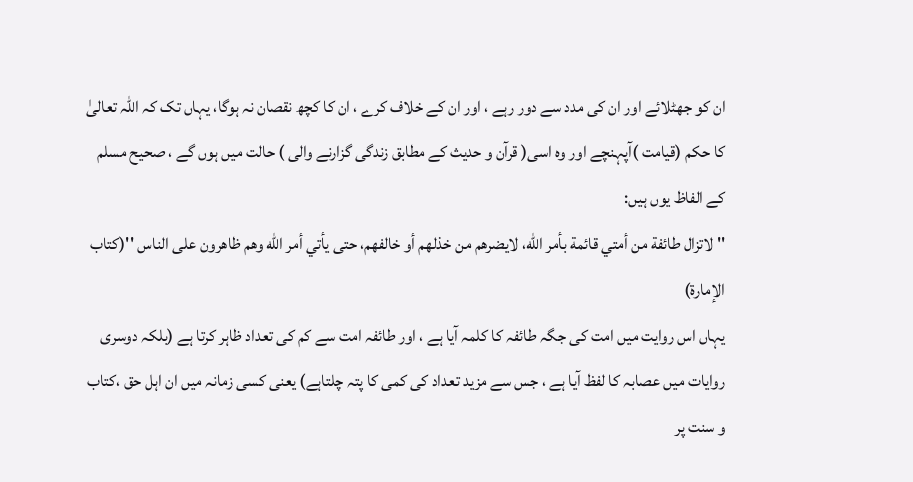ان کو جھٹلائے اور ان کی مدد سے دور رہے ، اور ان کے خلاف کرے ، ان کا کچھ نقصان نہ ہوگا، یہاں تک کہ اللہ تعالیٰ کا حکم (قیامت )آپہنچے اور وہ اسی( قرآن و حدیث کے مطابق زندگی گزارنے والی ) حالت میں ہوں گے ، صحیح مسلم کے الفاظ یوں ہیں:
'' لاتزال طائفة من أمتي قائمة بأمر الله، لايضرهم من خذلهم أو خالفهم، حتى يأتي أمر الله وهم ظاهرون على الناس ''(کتاب الإمارۃ)
یہاں اس روایت میں امت کی جگہ طائفہ کا کلمہ آیا ہے ، اور طائفہ امت سے کم کی تعداد ظاہر کرتا ہے (بلکہ دوسری روایات میں عصابہ کا لفظ آیا ہے ، جس سے مزید تعداد کی کمی کا پتہ چلتاہے) یعنی کسی زمانہ میں ان اہل حق ،کتاب و سنت پر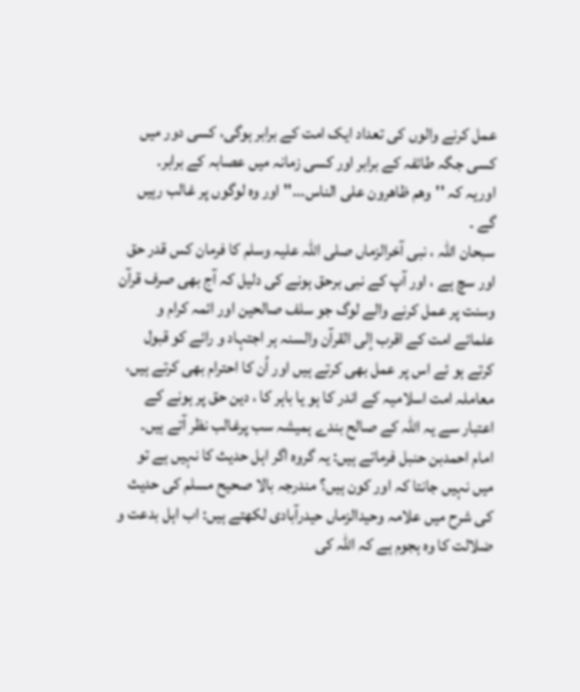عمل کرنے والوں کی تعداد ایک امت کے برابر ہوگی، کسی دور میں کسی جگہ طائفہ کے برابر اور کسی زمانہ میں عصابہ کے برابر۔
اوریہ کہ ''وهم ظاهرون على الناس...''اور وہ لوگوں پر غالب رہیں گے ۔
سبحان اللہ ، نبی آخرالزماں صلی اللہ علیہ وسلم کا فرمان کس قدر حق اور سچ ہے ، اور آپ کے نبی برحق ہونے کی دلیل کہ آج بھی صرف قرآن وسنت پر عمل کرنے والے لوگ جو سلف صالحین اور ائمہ کرام و علمائے امت کے اقرب إلی القرآن والسنہ ہر اجتہاد و رائے کو قبول کرتے ہو ئے اس پر عمل بھی کرتے ہیں اور اُن کا احترام بھی کرتے ہیں، معاملہ امت اسلامیہ کے اندر کا ہو یا باہر کا ، دین حق پر ہونے کے اعتبار سے یہ اللہ کے صالح بندے ہمیشہ سب پرغالب نظر آتے ہیں۔
امام احمدبن حنبل فرماتے ہیں: یہ گروہ اگر اہل حدیث کا نہیں ہے تو میں نہیں جانتا کہ اور کون ہیں؟ مندرجہ بالا صحیح مسلم کی حدیث کی شرح میں علامہ وحیدالزماں حیدرآبادی لکھتے ہیں: اب اہل بدعت و ضلالت کا وہ ہجوم ہے کہ اللہ کی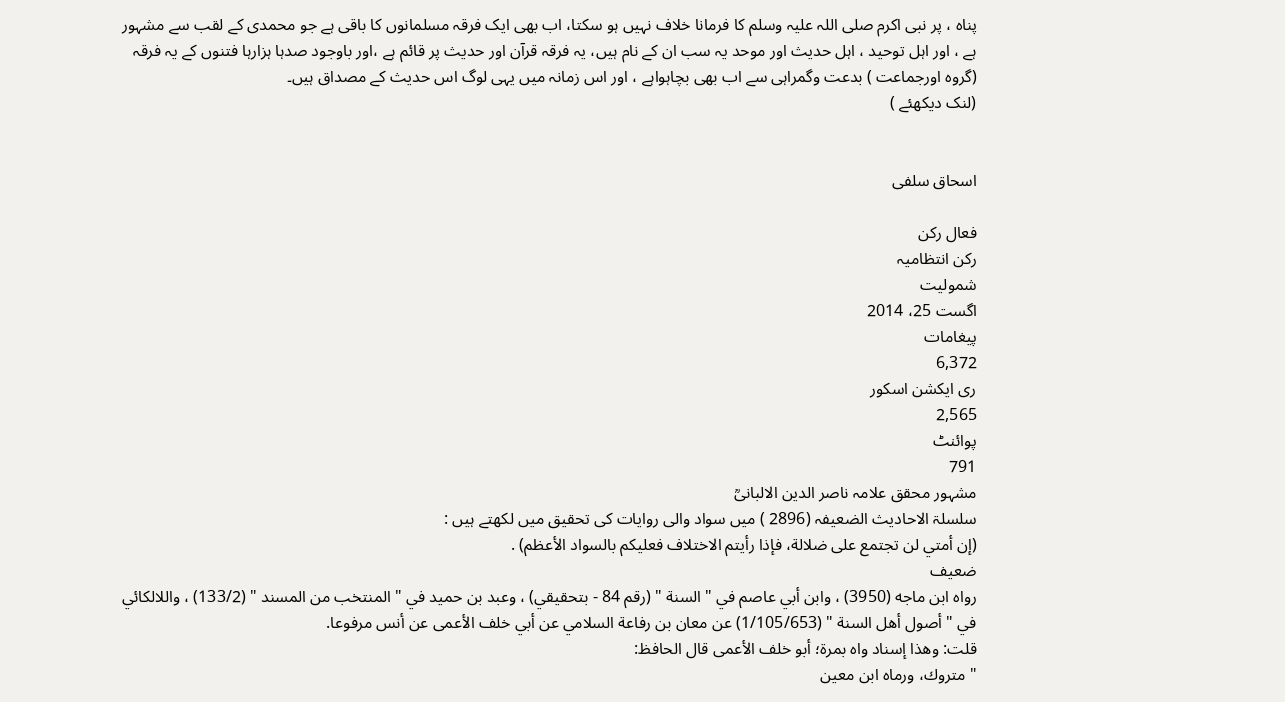پناہ ، پر نبی اکرم صلی اللہ علیہ وسلم کا فرمانا خلاف نہیں ہو سکتا، اب بھی ایک فرقہ مسلمانوں کا باقی ہے جو محمدی کے لقب سے مشہور ہے ، اور اہل توحید ، اہل حدیث اور موحد یہ سب ان کے نام ہیں، یہ فرقہ قرآن اور حدیث پر قائم ہے ،اور باوجود صدہا ہزارہا فتنوں کے یہ فرقہ (گروہ اورجماعت ) بدعت وگمراہی سے اب بھی بچاہواہے ، اور اس زمانہ میں یہی لوگ اس حدیث کے مصداق ہیں۔
(لنک دیکھئے )


اسحاق سلفی

فعال رکن
رکن انتظامیہ
شمولیت
اگست 25، 2014
پیغامات
6,372
ری ایکشن اسکور
2,565
پوائنٹ
791
مشہور محقق علامہ ناصر الدین الالبانیؒ
سلسلۃ الاحادیث الضعیفہ (2896 ) میں سواد والی روایات کی تحقیق میں لکھتے ہیں :
(إن أمتي لن تجتمع على ضلالة، فإذا رأيتم الاختلاف فعليكم بالسواد الأعظم) .
ضعيف
رواه ابن ماجه (3950) ، وابن أبي عاصم في " السنة " (رقم 84 - بتحقيقي) ، وعبد بن حميد في " المنتخب من المسند " (133/2) ، واللالكائي في " أصول أهل السنة " (1/105/653) عن معان بن رفاعة السلامي عن أبي خلف الأعمى عن أنس مرفوعا.
قلت: وهذا إسناد واه بمرة؛ أبو خلف الأعمى قال الحافظ:
" متروك، ورماه ابن معين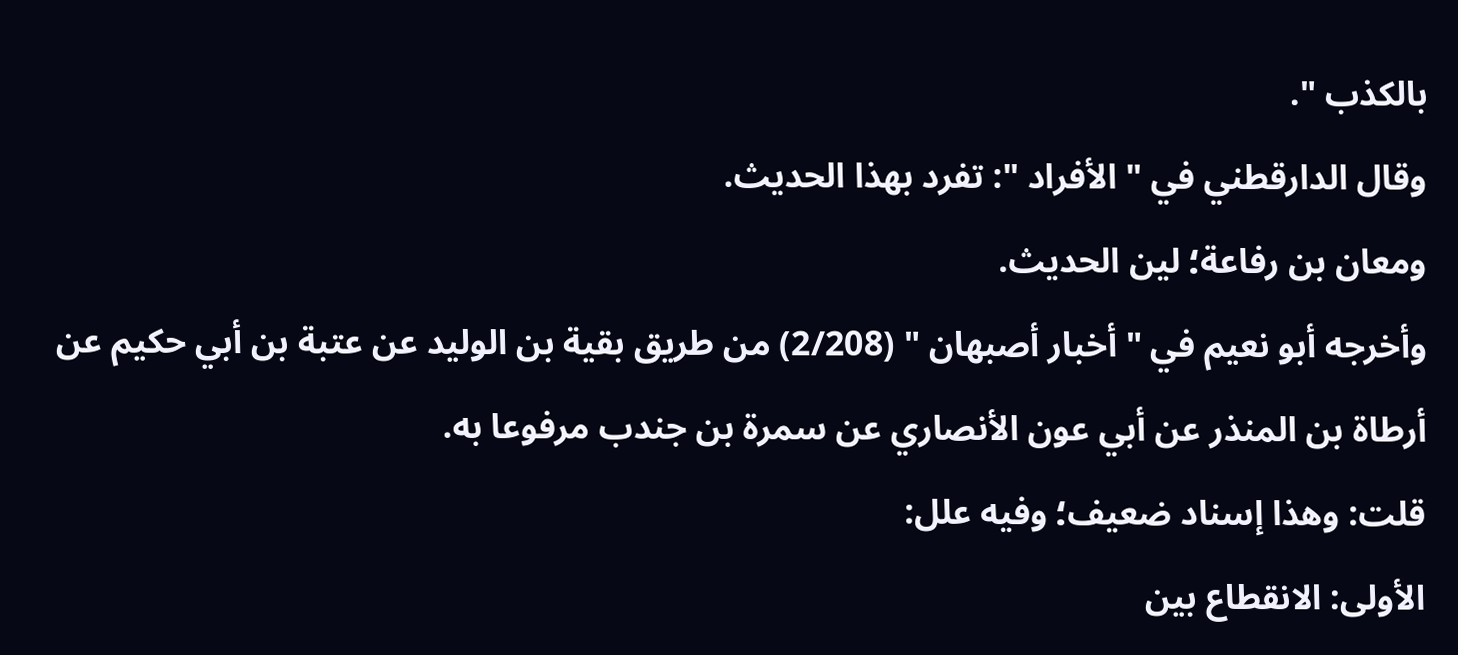بالكذب ".
وقال الدارقطني في " الأفراد ": تفرد بهذا الحديث.
ومعان بن رفاعة؛ لين الحديث.
وأخرجه أبو نعيم في " أخبار أصبهان " (2/208) من طريق بقية بن الوليد عن عتبة بن أبي حكيم عن أرطاة بن المنذر عن أبي عون الأنصاري عن سمرة بن جندب مرفوعا به.
قلت: وهذا إسناد ضعيف؛ وفيه علل:
الأولى: الانقطاع بين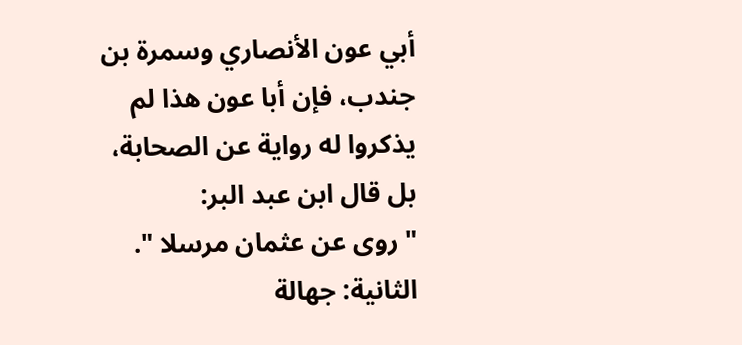أبي عون الأنصاري وسمرة بن جندب، فإن أبا عون هذا لم يذكروا له رواية عن الصحابة، بل قال ابن عبد البر:
" روى عن عثمان مرسلا ".
الثانية: جهالة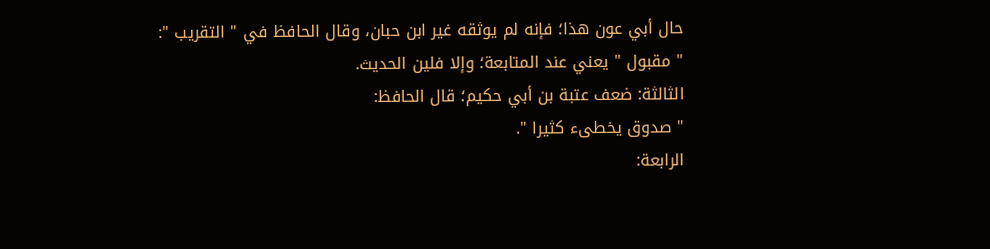حال أبي عون هذا؛ فإنه لم يوثقه غير ابن حبان، وقال الحافظ في " التقريب ":
" مقبول " يعني عند المتابعة؛ وإلا فلين الحديث.
الثالثة: ضعف عتبة بن أبي حكيم؛ قال الحافظ:
" صدوق يخطىء كثيرا ".
الرابعة: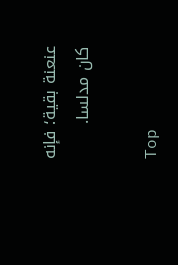عنعنة بقية؛ فإنه كان مدلسا.

Top